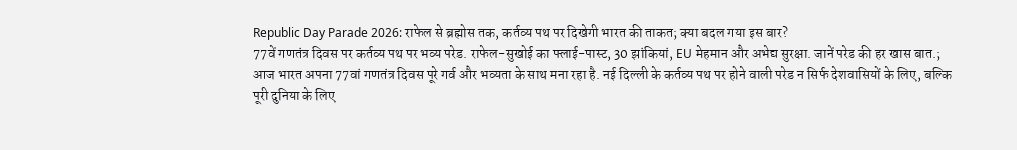Republic Day Parade 2026: राफेल से ब्रह्मोस तक, कर्तव्य पथ पर दिखेगी भारत की ताकत; क्या बदल गया इस बार?
77वें गणतंत्र दिवस पर कर्तव्य पथ पर भव्य परेड. राफेल-सुखोई का फ्लाई-पास्ट, 30 झांकियां, EU मेहमान और अभेद्य सुरक्षा. जानें परेड की हर खास बात.;
आज भारत अपना 77वां गणतंत्र दिवस पूरे गर्व और भव्यता के साथ मना रहा है. नई दिल्ली के कर्तव्य पथ पर होने वाली परेड न सिर्फ देशवासियों के लिए, बल्कि पूरी दुनिया के लिए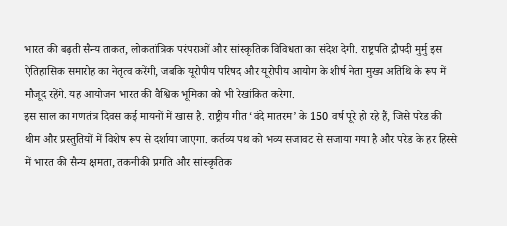भारत की बढ़ती सैन्य ताकत, लोकतांत्रिक परंपराओं और सांस्कृतिक विविधता का संदेश देगी. राष्ट्रपति द्रौपदी मुर्मु इस ऐतिहासिक समारोह का नेतृत्व करेंगी, जबकि यूरोपीय परिषद और यूरोपीय आयोग के शीर्ष नेता मुख्य अतिथि के रूप में मौजूद रहेंगे. यह आयोजन भारत की वैश्विक भूमिका को भी रेखांकित करेगा.
इस साल का गणतंत्र दिवस कई मायनों में खास है. राष्ट्रीय गीत ‘वंदे मातरम’ के 150 वर्ष पूरे हो रहे हैं, जिसे परेड की थीम और प्रस्तुतियों में विशेष रूप से दर्शाया जाएगा. कर्तव्य पथ को भव्य सजावट से सजाया गया है और परेड के हर हिस्से में भारत की सैन्य क्षमता, तकनीकी प्रगति और सांस्कृतिक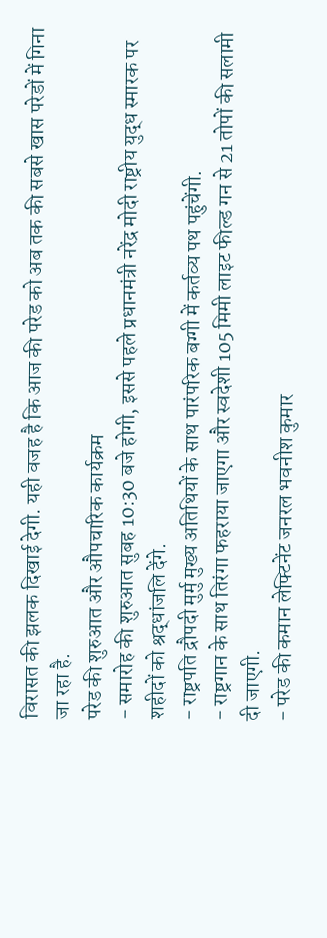विरासत की झलक दिखाई देगी. यही वजह है कि आज की परेड को अब तक की सबसे खास परेडों में गिना जा रहा है.
परेड की शुरुआत और औपचारिक कार्यक्रम
- समारोह की शुरुआत सुबह 10:30 बजे होगी, इससे पहले प्रधानमंत्री नरेंद्र मोदी राष्ट्रीय युद्ध स्मारक पर शहीदों को श्रद्धांजलि देंगे.
- राष्ट्रपति द्रौपदी मुर्मु मुख्य अतिथियों के साथ पारंपरिक बग्गी में कर्तव्य पथ पहुंचेंगी.
- राष्ट्रगान के साथ तिरंगा फहराया जाएगा और स्वदेशी 105 मिमी लाइट फील्ड गन से 21 तोपों की सलामी दी जाएगी.
- परेड की कमान लेफ्टिनेंट जनरल भवनीश कुमार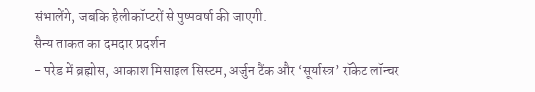संभालेंगे, जबकि हेलीकॉप्टरों से पुष्पवर्षा की जाएगी.
सैन्य ताकत का दमदार प्रदर्शन
- परेड में ब्रह्मोस, आकाश मिसाइल सिस्टम, अर्जुन टैंक और ‘सूर्यास्त्र’ रॉकेट लॉन्चर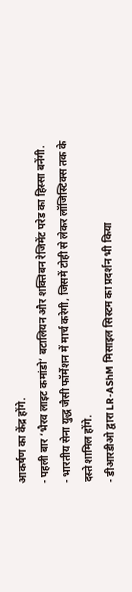आकर्षण का केंद्र होंगे.
- पहली बार ‘भैरव लाइट कमांडो’ बटालियन और शक्तिबन रेजिमेंट परेड का हिस्सा बनेंगी.
- भारतीय सेना युद्ध जैसी फॉर्मेशन में मार्च करेगी, जिसमें टोही से लेकर लॉजिस्टिक्स तक के दस्ते शामिल होंगे.
- डीआरडीओ द्वारा LR-AShM मिसाइल सिस्टम का प्रदर्शन भी किया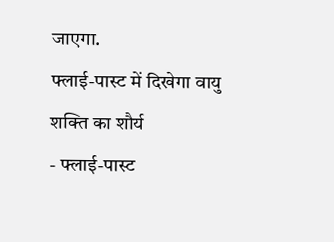जाएगा.
फ्लाई-पास्ट में दिखेगा वायु शक्ति का शौर्य
- फ्लाई-पास्ट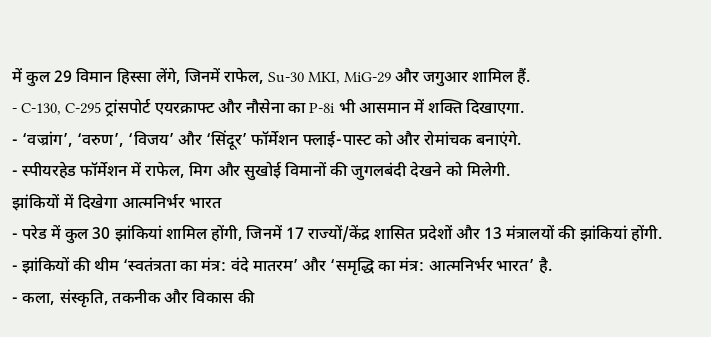में कुल 29 विमान हिस्सा लेंगे, जिनमें राफेल, Su-30 MKI, MiG-29 और जगुआर शामिल हैं.
- C-130, C-295 ट्रांसपोर्ट एयरक्राफ्ट और नौसेना का P-8i भी आसमान में शक्ति दिखाएगा.
- ‘वज्रांग’, ‘वरुण’, ‘विजय’ और ‘सिंदूर’ फॉर्मेशन फ्लाई-पास्ट को और रोमांचक बनाएंगे.
- स्पीयरहेड फॉर्मेशन में राफेल, मिग और सुखोई विमानों की जुगलबंदी देखने को मिलेगी.
झांकियों में दिखेगा आत्मनिर्भर भारत
- परेड में कुल 30 झांकियां शामिल होंगी, जिनमें 17 राज्यों/केंद्र शासित प्रदेशों और 13 मंत्रालयों की झांकियां होंगी.
- झांकियों की थीम ‘स्वतंत्रता का मंत्र: वंदे मातरम’ और ‘समृद्धि का मंत्र: आत्मनिर्भर भारत’ है.
- कला, संस्कृति, तकनीक और विकास की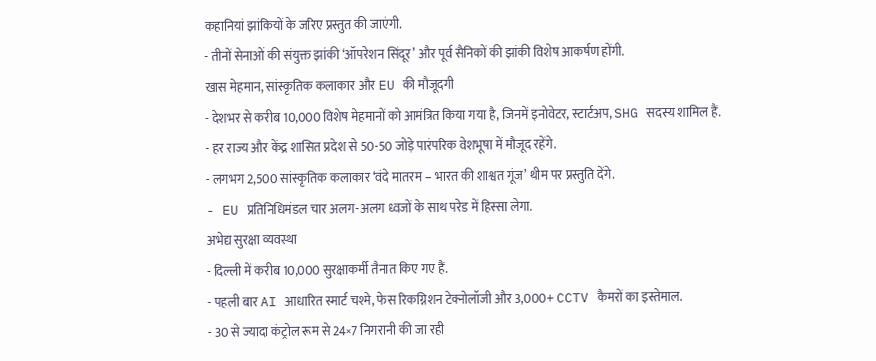कहानियां झांकियों के जरिए प्रस्तुत की जाएंगी.
- तीनों सेनाओं की संयुक्त झांकी ‘ऑपरेशन सिंदूर’ और पूर्व सैनिकों की झांकी विशेष आकर्षण होंगी.
खास मेहमान, सांस्कृतिक कलाकार और EU की मौजूदगी
- देशभर से करीब 10,000 विशेष मेहमानों को आमंत्रित किया गया है, जिनमें इनोवेटर, स्टार्टअप, SHG सदस्य शामिल हैं.
- हर राज्य और केंद्र शासित प्रदेश से 50-50 जोड़े पारंपरिक वेशभूषा में मौजूद रहेंगे.
- लगभग 2,500 सांस्कृतिक कलाकार ‘वंदे मातरम – भारत की शाश्वत गूंज’ थीम पर प्रस्तुति देंगे.
- EU प्रतिनिधिमंडल चार अलग-अलग ध्वजों के साथ परेड में हिस्सा लेगा.
अभेद्य सुरक्षा व्यवस्था
- दिल्ली में करीब 10,000 सुरक्षाकर्मी तैनात किए गए हैं.
- पहली बार AI आधारित स्मार्ट चश्मे, फेस रिकग्निशन टेक्नोलॉजी और 3,000+ CCTV कैमरों का इस्तेमाल.
- 30 से ज्यादा कंट्रोल रूम से 24×7 निगरानी की जा रही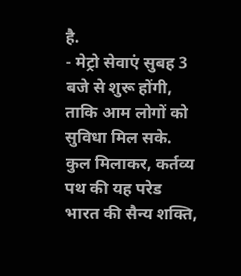है.
- मेट्रो सेवाएं सुबह 3 बजे से शुरू होंगी, ताकि आम लोगों को सुविधा मिल सके.
कुल मिलाकर, कर्तव्य पथ की यह परेड भारत की सैन्य शक्ति,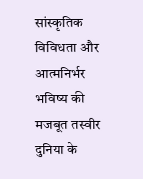सांस्कृतिक विविधता और आत्मनिर्भर भविष्य की मजबूत तस्वीर दुनिया के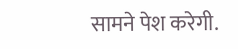सामने पेश करेगी.